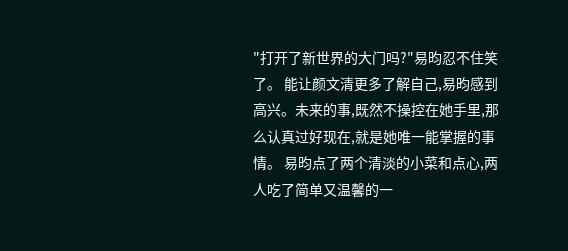"打开了新世界的大门吗?"易昀忍不住笑了。 能让颜文清更多了解自己,易昀感到高兴。未来的事,既然不操控在她手里,那么认真过好现在,就是她唯一能掌握的事情。 易昀点了两个清淡的小菜和点心,两人吃了简单又温馨的一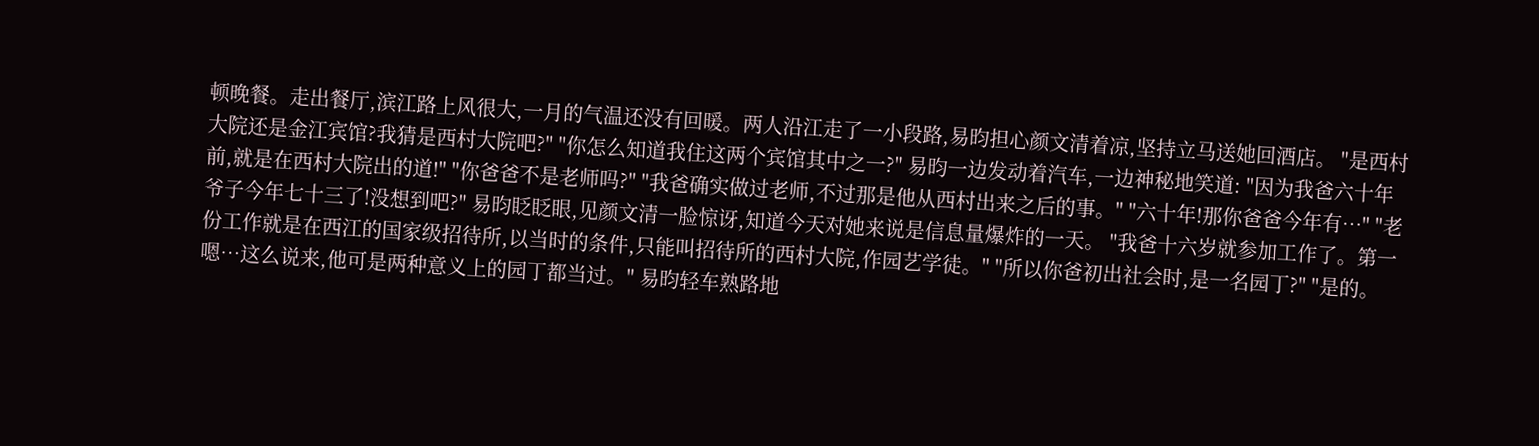顿晚餐。走出餐厅,滨江路上风很大,一月的气温还没有回暖。两人沿江走了一小段路,易昀担心颜文清着凉,坚持立马送她回酒店。 "是西村大院还是金江宾馆?我猜是西村大院吧?" "你怎么知道我住这两个宾馆其中之一?" 易昀一边发动着汽车,一边神秘地笑道: "因为我爸六十年前,就是在西村大院出的道!" "你爸爸不是老师吗?" "我爸确实做过老师,不过那是他从西村出来之后的事。" "六十年!那你爸爸今年有…" "老爷子今年七十三了!没想到吧?" 易昀眨眨眼,见颜文清一脸惊讶,知道今天对她来说是信息量爆炸的一天。 "我爸十六岁就参加工作了。第一份工作就是在西江的国家级招待所,以当时的条件,只能叫招待所的西村大院,作园艺学徒。" "所以你爸初出社会时,是一名园丁?" "是的。嗯…这么说来,他可是两种意义上的园丁都当过。" 易昀轻车熟路地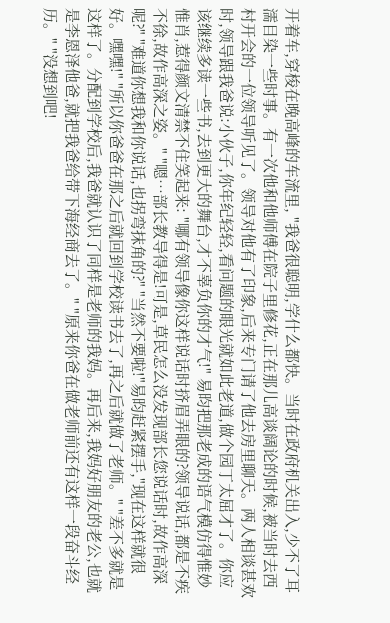开着车,穿梭在晚高峰的车流里, "我爸很聪明,学什么都快。当时在政府机关出入,少不了耳濡目染一些时事。有一次他和他师傅在院子里修花,正在那儿高谈阔论的时候,被当时去西村开会的一位领导听见了。领导对他有了印象,后来专门请了他去房里聊天。两人相谈甚欢时,领导跟我爸说:小伙子,你年纪轻轻,看问题的眼光就如此老道,做个园丁太屈才了。你应该继续多读一些书,去到更大的舞台,才不辜负你的才气!" 易昀把那老成的语气模仿得惟妙惟肖,惹得颜文清禁不住笑起来: "哪有领导像你这样说话时挤眉弄眼的?领导说话,都是不疾不徐,故作高深之姿。" "嗯…部长教导得是!可是,草民怎么没发现部长您说话时,故作高深呢?" "难道你想我和你说话,也拐弯抹角的?" "当然不要啦!"易昀赶紧摆手,"现在这样就很好。嘿嘿!" "所以你爸爸在那之后就回到学校读书去了,再之后就做了老师。" "差不多就是这样了。分配到学校后,我爸就认识了同样是老师的我妈。再后来,我妈好朋友的老公,也就是李恩泽他爸,就把我爸给带下海经商去了。" "原来你爸在做老师前还有这样一段奋斗经历。" "没想到吧!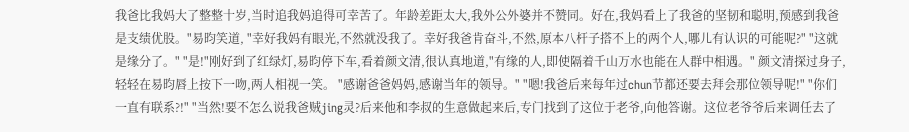我爸比我妈大了整整十岁,当时追我妈追得可幸苦了。年龄差距太大,我外公外婆并不赞同。好在,我妈看上了我爸的坚韧和聪明,预感到我爸是支绩优股。"易昀笑道, "幸好我妈有眼光,不然就没我了。幸好我爸肯奋斗,不然,原本八杆子搭不上的两个人,哪儿有认识的可能呢?" "这就是缘分了。" "是!"刚好到了红绿灯,易昀停下车,看着颜文清,很认真地道,"有缘的人,即使隔着千山万水也能在人群中相遇。" 颜文清探过身子,轻轻在易昀唇上按下一吻,两人相视一笑。 "感谢爸爸妈妈,感谢当年的领导。" "嗯!我爸后来每年过chun节都还要去拜会那位领导呢!" "你们一直有联系?!" "当然!要不怎么说我爸贼jing灵?后来他和李叔的生意做起来后,专门找到了这位于老爷,向他答谢。这位老爷爷后来调任去了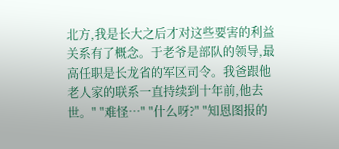北方,我是长大之后才对这些要害的利益关系有了概念。于老爷是部队的领导,最高任职是长龙省的军区司令。我爸跟他老人家的联系一直持续到十年前,他去世。" "难怪…" "什么呀?" "知恩图报的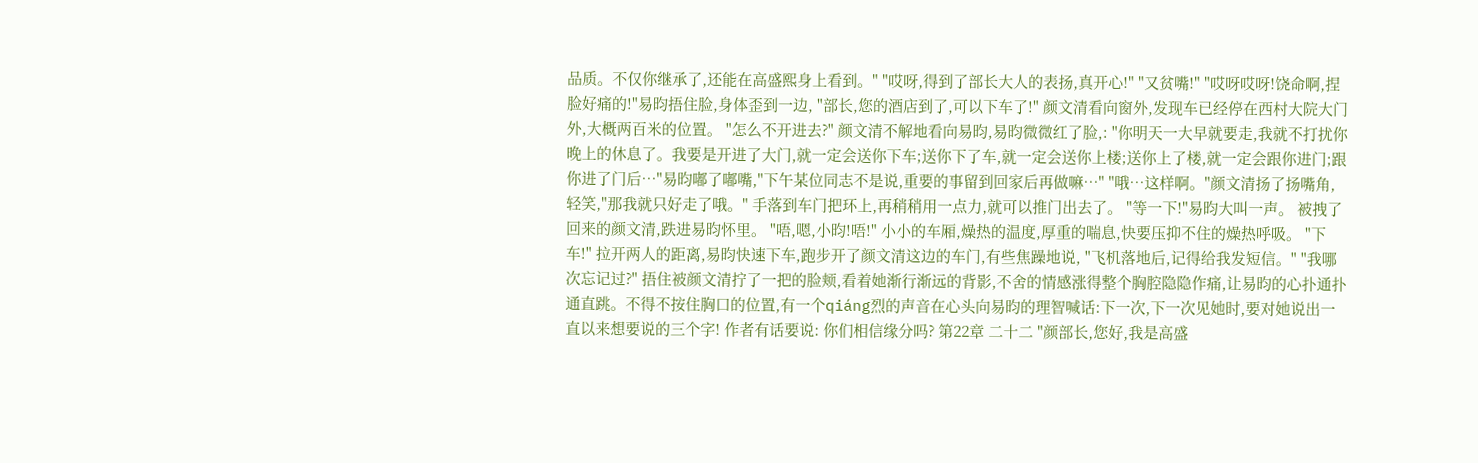品质。不仅你继承了,还能在高盛熙身上看到。" "哎呀,得到了部长大人的表扬,真开心!" "又贫嘴!" "哎呀哎呀!饶命啊,捏脸好痛的!"易昀捂住脸,身体歪到一边, "部长,您的酒店到了,可以下车了!" 颜文清看向窗外,发现车已经停在西村大院大门外,大概两百米的位置。 "怎么不开进去?" 颜文清不解地看向易昀,易昀微微红了脸,: "你明天一大早就要走,我就不打扰你晚上的休息了。我要是开进了大门,就一定会送你下车;送你下了车,就一定会送你上楼;送你上了楼,就一定会跟你进门;跟你进了门后…"易昀嘟了嘟嘴,"下午某位同志不是说,重要的事留到回家后再做嘛…" "哦…这样啊。"颜文清扬了扬嘴角,轻笑,"那我就只好走了哦。" 手落到车门把环上,再稍稍用一点力,就可以推门出去了。 "等一下!"易昀大叫一声。 被拽了回来的颜文清,跌进易昀怀里。 "唔,嗯,小昀!唔!" 小小的车厢,燥热的温度,厚重的喘息,快要压抑不住的燥热呼吸。 "下车!" 拉开两人的距离,易昀快速下车,跑步开了颜文清这边的车门,有些焦躁地说, "飞机落地后,记得给我发短信。" "我哪次忘记过?" 捂住被颜文清拧了一把的脸颊,看着她渐行渐远的背影,不舍的情感涨得整个胸腔隐隐作痛,让易昀的心扑通扑通直跳。不得不按住胸口的位置,有一个qiáng烈的声音在心头向易昀的理智喊话:下一次,下一次见她时,要对她说出一直以来想要说的三个字! 作者有话要说: 你们相信缘分吗? 第22章 二十二 "颜部长,您好,我是高盛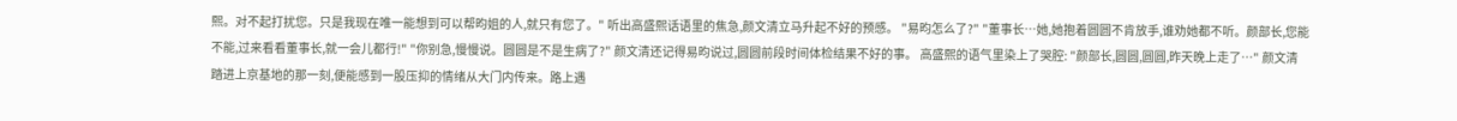熙。对不起打扰您。只是我现在唯一能想到可以帮昀姐的人,就只有您了。" 听出高盛熙话语里的焦急,颜文清立马升起不好的预感。 "易昀怎么了?" "董事长…她,她抱着圆圆不肯放手,谁劝她都不听。颜部长,您能不能,过来看看董事长,就一会儿都行!" "你别急,慢慢说。圆圆是不是生病了?" 颜文清还记得易昀说过,圆圆前段时间体检结果不好的事。 高盛熙的语气里染上了哭腔: "颜部长,圆圆,圆圆,昨天晚上走了…" 颜文清踏进上京基地的那一刻,便能感到一股压抑的情绪从大门内传来。路上遇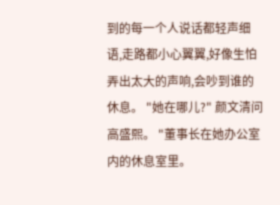到的每一个人说话都轻声细语,走路都小心翼翼,好像生怕弄出太大的声响,会吵到谁的休息。 "她在哪儿?" 颜文清问高盛熙。 "董事长在她办公室内的休息室里。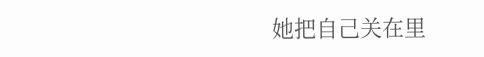她把自己关在里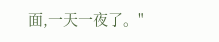面,一天一夜了。"